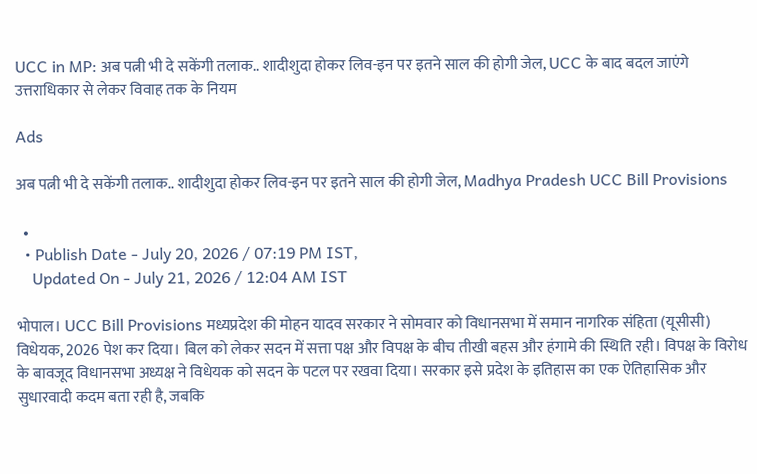UCC in MP: अब पत्नी भी दे सकेंगी तलाक.. शादीशुदा होकर लिव-इन पर इतने साल की होगी जेल, UCC के बाद बदल जाएंगे उत्तराधिकार से लेकर विवाह तक के नियम

Ads

अब पत्नी भी दे सकेंगी तलाक.. शादीशुदा होकर लिव-इन पर इतने साल की होगी जेल, Madhya Pradesh UCC Bill Provisions

  •
  • Publish Date - July 20, 2026 / 07:19 PM IST,
    Updated On - July 21, 2026 / 12:04 AM IST

भोपाल। UCC Bill Provisions मध्यप्रदेश की मोहन यादव सरकार ने सोमवार को विधानसभा में समान नागरिक संहिता (यूसीसी) विधेयक, 2026 पेश कर दिया। बिल को लेकर सदन में सत्ता पक्ष और विपक्ष के बीच तीखी बहस और हंगामे की स्थिति रही। विपक्ष के विरोध के बावजूद विधानसभा अध्यक्ष ने विधेयक को सदन के पटल पर रखवा दिया। सरकार इसे प्रदेश के इतिहास का एक ऐतिहासिक और सुधारवादी कदम बता रही है, जबकि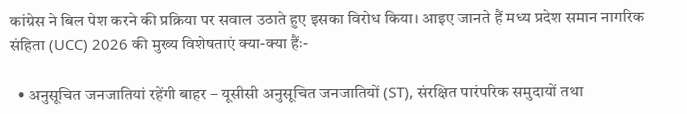कांग्रेस ने बिल पेश करने की प्रक्रिया पर सवाल उठाते हुए इसका विरोध किया। आइए जानते हैं मध्य प्रदेश समान नागरिक संहिता (UCC) 2026 की मुख्य विशेषताएं क्या-क्या हैंः-

  • अनुसूचित जनजातियां रहेंगी बाहर – यूसीसी अनुसूचित जनजातियों (ST), संरक्षित पारंपरिक समुदायों तथा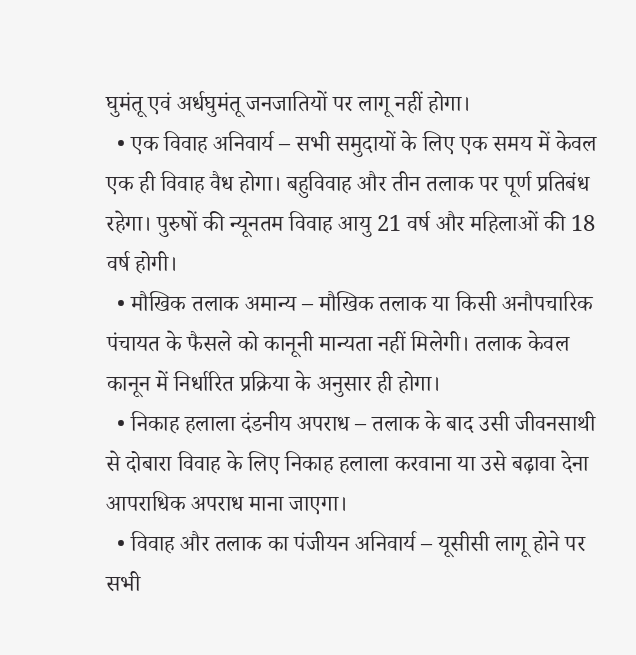घुमंतू एवं अर्धघुमंतू जनजातियों पर लागू नहीं होगा।
  • एक विवाह अनिवार्य – सभी समुदायों के लिए एक समय में केवल एक ही विवाह वैध होगा। बहुविवाह और तीन तलाक पर पूर्ण प्रतिबंध रहेगा। पुरुषों की न्यूनतम विवाह आयु 21 वर्ष और महिलाओं की 18 वर्ष होगी।
  • मौखिक तलाक अमान्य – मौखिक तलाक या किसी अनौपचारिक पंचायत के फैसले को कानूनी मान्यता नहीं मिलेगी। तलाक केवल कानून में निर्धारित प्रक्रिया के अनुसार ही होगा।
  • निकाह हलाला दंडनीय अपराध – तलाक के बाद उसी जीवनसाथी से दोबारा विवाह के लिए निकाह हलाला करवाना या उसे बढ़ावा देना आपराधिक अपराध माना जाएगा।
  • विवाह और तलाक का पंजीयन अनिवार्य – यूसीसी लागू होने पर सभी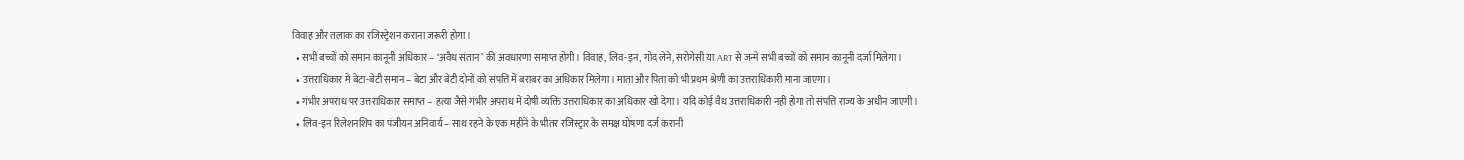विवाह और तलाक का रजिस्ट्रेशन कराना जरूरी होगा।
  • सभी बच्चों को समान कानूनी अधिकार – ‘अवैध संतान’ की अवधारणा समाप्त होगी। विवाह, लिव-इन, गोद लेने, सरोगेसी या ART से जन्मे सभी बच्चों को समान कानूनी दर्जा मिलेगा।
  • उत्तराधिकार में बेटा-बेटी समान – बेटा और बेटी दोनों को संपत्ति में बराबर का अधिकार मिलेगा। माता और पिता को भी प्रथम श्रेणी का उत्तराधिकारी माना जाएगा।
  • गंभीर अपराध पर उत्तराधिकार समाप्त – हत्या जैसे गंभीर अपराध में दोषी व्यक्ति उत्तराधिकार का अधिकार खो देगा। यदि कोई वैध उत्तराधिकारी नहीं होगा तो संपत्ति राज्य के अधीन जाएगी।
  • लिव-इन रिलेशनशिप का पंजीयन अनिवार्य – साथ रहने के एक महीने के भीतर रजिस्ट्रार के समक्ष घोषणा दर्ज करानी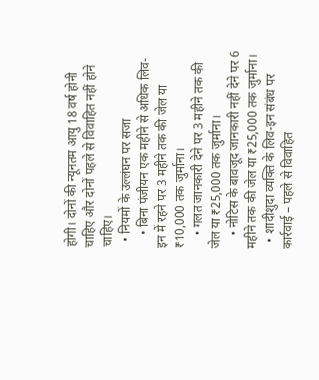होगी। दोनों की न्यूनतम आयु 18 वर्ष होनी चाहिए और दोनों पहले से विवाहित नहीं होने चाहिए।
  • नियमों के उल्लंघन पर सजा
    • बिना पंजीयन एक महीने से अधिक लिव-इन में रहने पर 3 महीने तक की जेल या ₹10,000 तक जुर्माना।
    • गलत जानकारी देने पर 3 महीने तक की जेल या ₹25,000 तक जुर्माना।
    • नोटिस के बावजूद जानकारी नहीं देने पर 6 महीने तक की जेल या ₹25,000 तक जुर्माना।
  • शादीशुदा व्यक्ति के लिव-इन संबंध पर कार्रवाई – पहले से विवाहित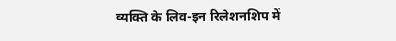व्यक्ति के लिव-इन रिलेशनशिप में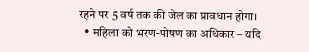रहने पर 5 वर्ष तक की जेल का प्रावधान होगा।
  • महिला को भरण-पोषण का अधिकार – यदि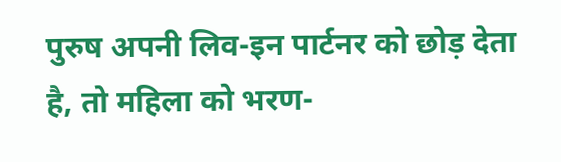पुरुष अपनी लिव-इन पार्टनर को छोड़ देता है, तो महिला को भरण-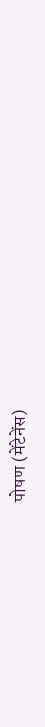पोषण (मेंटेनेंस)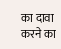का दावा करने का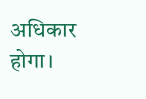अधिकार होगा।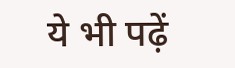ये भी पढ़ें